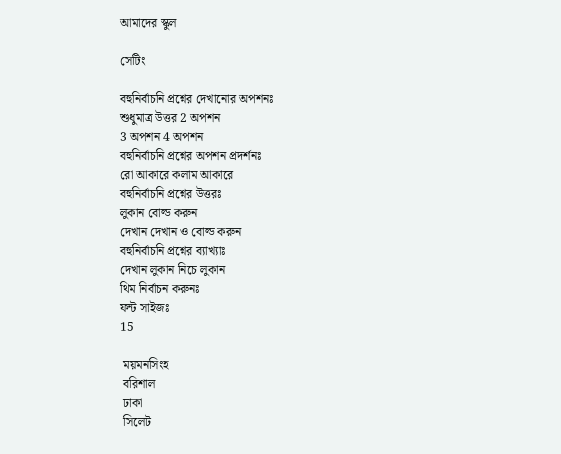আমাদের স্কুল

সেটিং

বহুনির্বাচনি প্রশ্নের দেখানোর অপশনঃ
শুধুমাত্র উত্তর 2 অপশন
3 অপশন 4 অপশন
বহুনির্বাচনি প্রশ্নের অপশন প্রদর্শনঃ
রো আকারে কলাম আকারে
বহুনির্বাচনি প্রশ্নের উত্তরঃ
লুকান বোল্ড করুন
দেখান দেখান ও বোল্ড করুন
বহুনির্বাচনি প্রশ্নের ব্যাখ্যাঃ
দেখান লুকান নিচে লুকান
থিম নির্বাচন করুনঃ
ফন্ট সাইজঃ
15

 ময়মনসিংহ
 বরিশাল
 ঢাকা
 সিলেট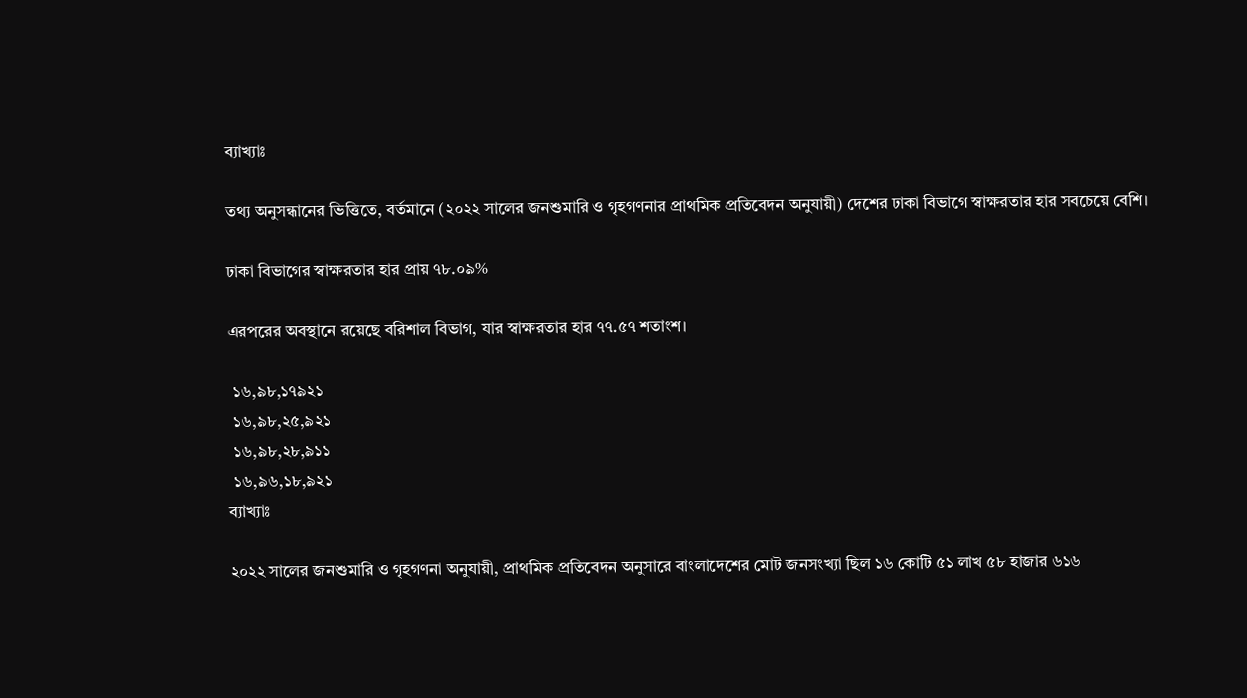ব্যাখ্যাঃ

তথ্য অনুসন্ধানের ভিত্তিতে, বর্তমানে (২০২২ সালের জনশুমারি ও গৃহগণনার প্রাথমিক প্রতিবেদন অনুযায়ী) দেশের ঢাকা বিভাগে স্বাক্ষরতার হার সবচেয়ে বেশি।

ঢাকা বিভাগের স্বাক্ষরতার হার প্রায় ৭৮.০৯%

এরপরের অবস্থানে রয়েছে বরিশাল বিভাগ, যার স্বাক্ষরতার হার ৭৭.৫৭ শতাংশ।

 ১৬,৯৮,১৭৯২১
 ১৬,৯৮,২৫,৯২১
 ১৬,৯৮,২৮,৯১১
 ১৬,৯৬,১৮,৯২১
ব্যাখ্যাঃ

২০২২ সালের জনশুমারি ও গৃহগণনা অনুযায়ী, প্রাথমিক প্রতিবেদন অনুসারে বাংলাদেশের মোট জনসংখ্যা ছিল ১৬ কোটি ৫১ লাখ ৫৮ হাজার ৬১৬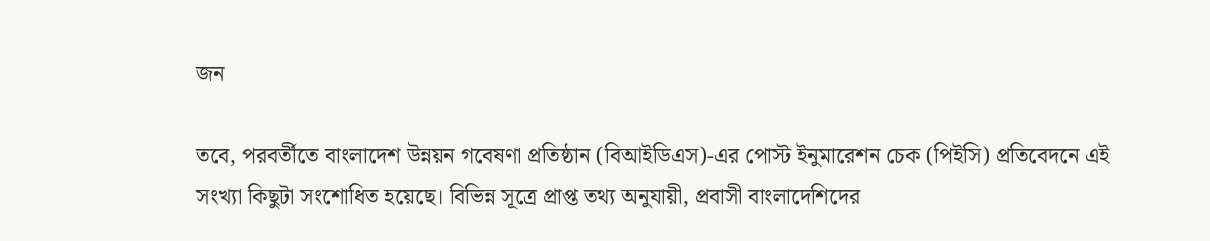জন

তবে, পরবর্তীতে বাংলাদেশ উন্নয়ন গবেষণা প্রতিষ্ঠান (বিআইডিএস)-এর পোস্ট ইনুমারেশন চেক (পিইসি) প্রতিবেদনে এই সংখ্যা কিছুটা সংশোধিত হয়েছে। বিভিন্ন সূত্রে প্রাপ্ত তথ্য অনুযায়ী, প্রবাসী বাংলাদেশিদের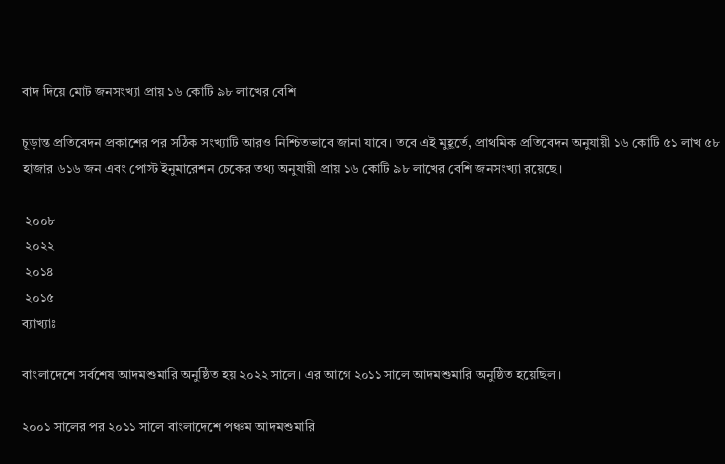বাদ দিয়ে মোট জনসংখ্যা প্রায় ১৬ কোটি ৯৮ লাখের বেশি

চূড়ান্ত প্রতিবেদন প্রকাশের পর সঠিক সংখ্যাটি আরও নিশ্চিতভাবে জানা যাবে। তবে এই মুহূর্তে, প্রাথমিক প্রতিবেদন অনুযায়ী ১৬ কোটি ৫১ লাখ ৫৮ হাজার ৬১৬ জন এবং পোস্ট ইনুমারেশন চেকের তথ্য অনুযায়ী প্রায় ১৬ কোটি ৯৮ লাখের বেশি জনসংখ্যা রয়েছে।

 ২০০৮
 ২০২২
 ২০১৪
 ২০১৫
ব্যাখ্যাঃ

বাংলাদেশে সর্বশেষ আদমশুমারি অনুষ্ঠিত হয় ২০২২ সালে। এর আগে ২০১১ সালে আদমশুমারি অনুষ্ঠিত হয়েছিল।

২০০১ সালের পর ২০১১ সালে বাংলাদেশে পঞ্চম আদমশুমারি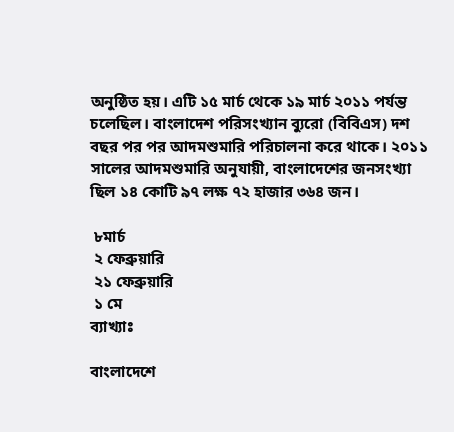অনুষ্ঠিত হয়। এটি ১৫ মার্চ থেকে ১৯ মার্চ ২০১১ পর্যন্ত চলেছিল। বাংলাদেশ পরিসংখ্যান ব্যুরো (বিবিএস) দশ বছর পর পর আদমশুমারি পরিচালনা করে থাকে। ২০১১ সালের আদমশুমারি অনুযায়ী, বাংলাদেশের জনসংখ্যা ছিল ১৪ কোটি ৯৭ লক্ষ ৭২ হাজার ৩৬৪ জন।

 ৮মার্চ
 ২ ফেব্রুয়ারি
 ২১ ফেব্রুয়ারি
 ১ মে
ব্যাখ্যাঃ

বাংলাদেশে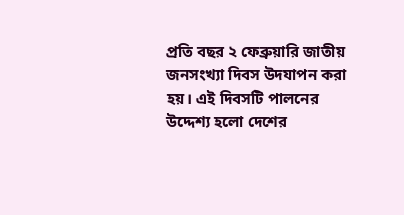প্রতি বছর ২ ফেব্রুয়ারি জাতীয় জনসংখ্যা দিবস উদযাপন করা হয়। এই দিবসটি পালনের উদ্দেশ্য হলো দেশের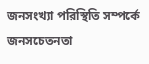জনসংখ্যা পরিস্থিতি সম্পর্কে জনসচেতনতা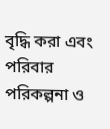বৃদ্ধি করা এবং পরিবার পরিকল্পনা ও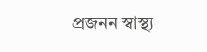প্রজনন স্বাস্থ্য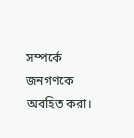সম্পর্কে জনগণকে অবহিত করা।